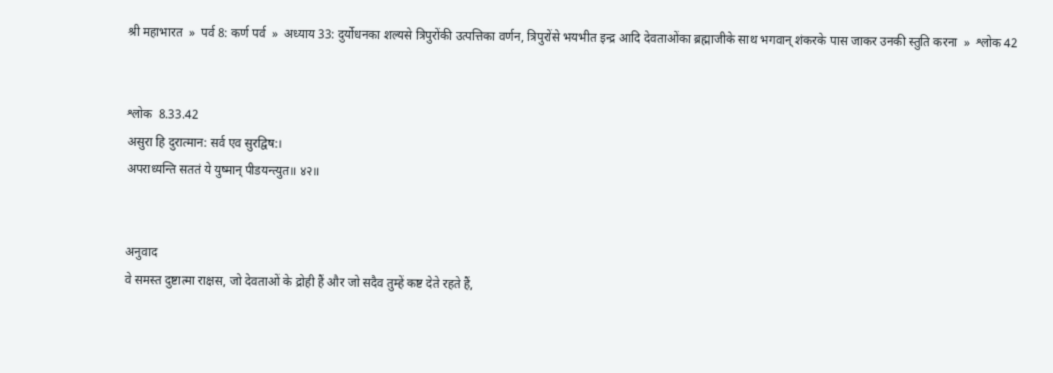श्री महाभारत  »  पर्व 8: कर्ण पर्व  »  अध्याय 33: दुर्योधनका शल्यसे त्रिपुरोंकी उत्पत्तिका वर्णन, त्रिपुरोंसे भयभीत इन्द्र आदि देवताओंका ब्रह्माजीके साथ भगवान् शंकरके पास जाकर उनकी स्तुति करना  »  श्लोक 42


श्लोक  8.33.42
असुरा हि दुरात्मान: सर्व एव सुरद्विष:।
अपराध्यन्ति सततं ये युष्मान् पीडयन्त्युत॥ ४२॥


अनुवाद
वे समस्त दुष्टात्मा राक्षस, जो देवताओं के द्रोही हैं और जो सदैव तुम्हें कष्ट देते रहते हैं,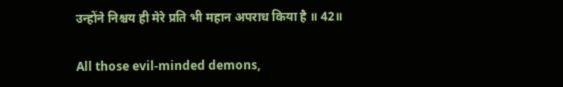उन्होंने निश्चय ही मेरे प्रति भी महान अपराध किया है ॥ 42॥

All those evil-minded demons,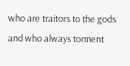who are traitors to the gods and who always torment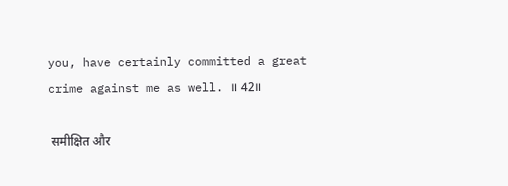you, have certainly committed a great crime against me as well. ॥ 42॥

 समीक्षित और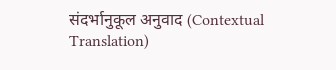संदर्भानुकूल अनुवाद (Contextual Translation)